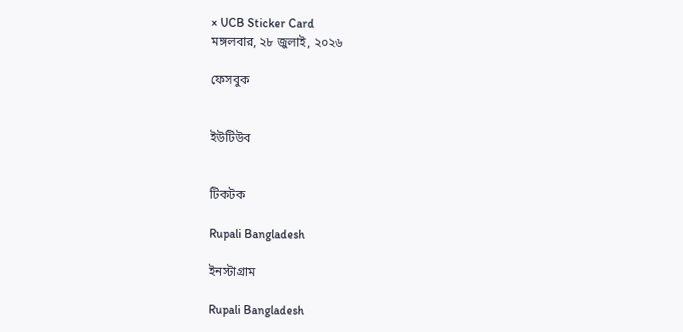× UCB Sticker Card
মঙ্গলবার, ২৮ জুলাই, ২০২৬

ফেসবুক


ইউটিউব


টিকটক

Rupali Bangladesh

ইনস্টাগ্রাম

Rupali Bangladesh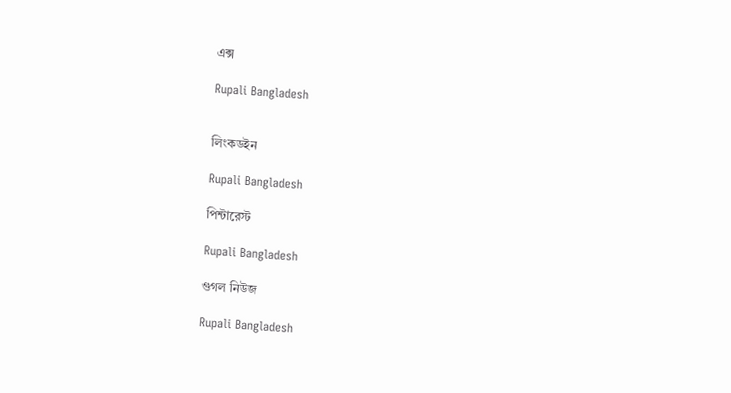এক্স

Rupali Bangladesh


লিংকডইন

Rupali Bangladesh

পিন্টারেস্ট

Rupali Bangladesh

গুগল নিউজ

Rupali Bangladesh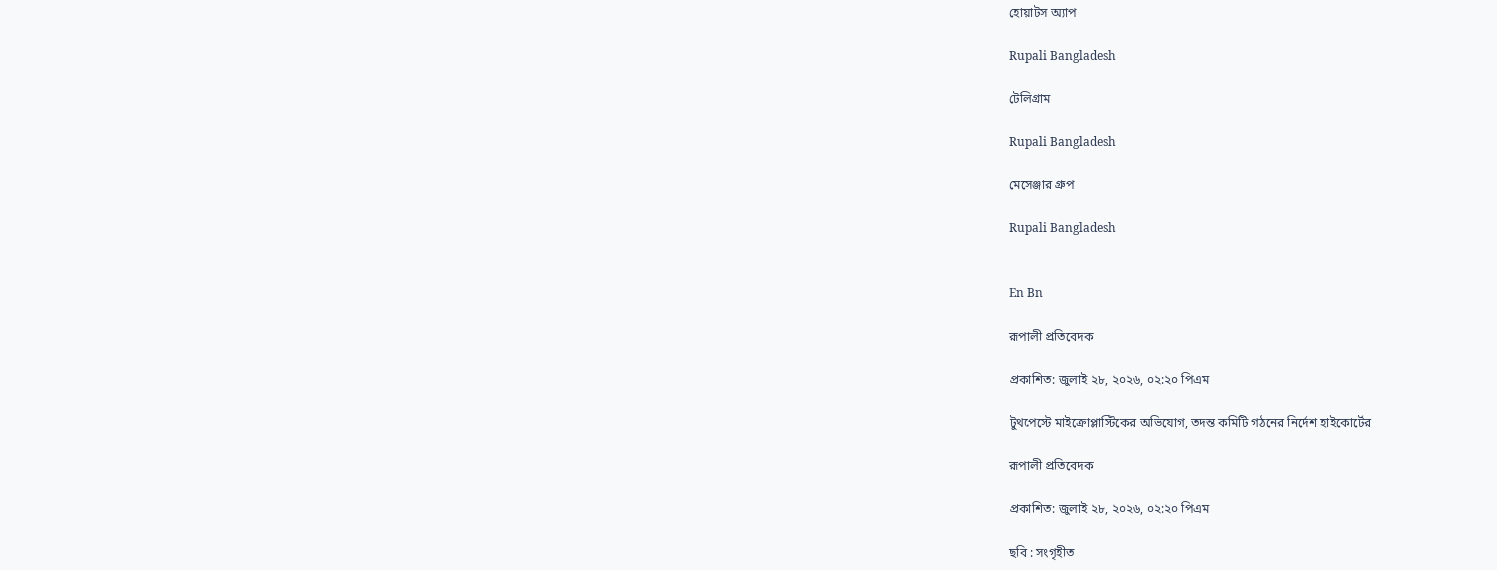হোয়াটস অ্যাপ

Rupali Bangladesh

টেলিগ্রাম

Rupali Bangladesh

মেসেঞ্জার গ্রুপ

Rupali Bangladesh


En Bn

রূপালী প্রতিবেদক

প্রকাশিত: জুলাই ২৮, ২০২৬, ০২:২০ পিএম

টুথপেস্টে মাইক্রোপ্লাস্টিকের অভিযোগ, তদন্ত কমিটি গঠনের নির্দেশ হাইকোর্টের

রূপালী প্রতিবেদক

প্রকাশিত: জুলাই ২৮, ২০২৬, ০২:২০ পিএম

ছবি : সংগৃহীত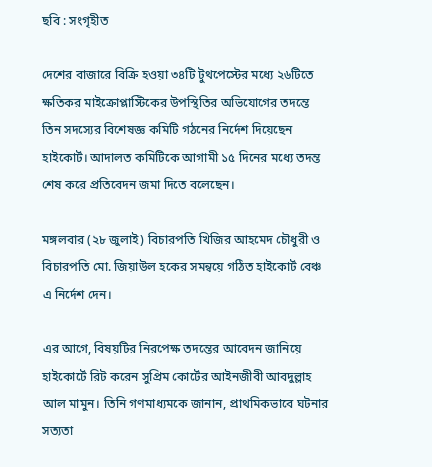ছবি : সংগৃহীত

দেশের বাজারে বিক্রি হওয়া ৩৪টি টুথপেস্টের মধ্যে ২৬টিতে ক্ষতিকর মাইক্রোপ্লাস্টিকের উপস্থিতির অভিযোগের তদন্তে তিন সদস্যের বিশেষজ্ঞ কমিটি গঠনের নির্দেশ দিয়েছেন হাইকোর্ট। আদালত কমিটিকে আগামী ১৫ দিনের মধ্যে তদন্ত শেষ করে প্রতিবেদন জমা দিতে বলেছেন।

মঙ্গলবার (২৮ জুলাই) বিচারপতি খিজির আহমেদ চৌধুরী ও বিচারপতি মো. জিয়াউল হকের সমন্বয়ে গঠিত হাইকোর্ট বেঞ্চ এ নির্দেশ দেন।

এর আগে, বিষয়টির নিরপেক্ষ তদন্তের আবেদন জানিয়ে হাইকোর্টে রিট করেন সুপ্রিম কোর্টের আইনজীবী আবদুল্লাহ আল মামুন। তিনি গণমাধ্যমকে জানান, প্রাথমিকভাবে ঘটনার সত্যতা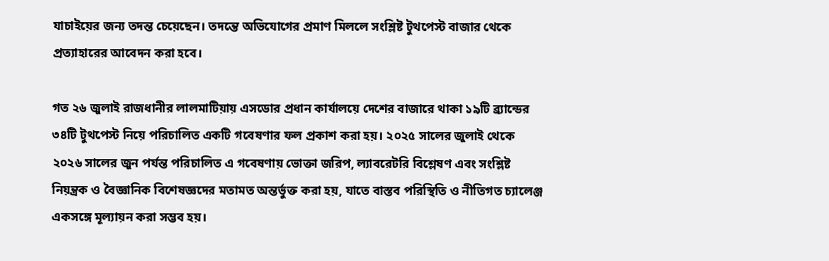যাচাইয়ের জন্য তদন্ত চেয়েছেন। তদন্তে অভিযোগের প্রমাণ মিললে সংশ্লিষ্ট টুথপেস্ট বাজার থেকে প্রত্যাহারের আবেদন করা হবে।

গত ২৬ জুলাই রাজধানীর লালমাটিয়ায় এসডোর প্রধান কার্যালয়ে দেশের বাজারে থাকা ১৯টি ব্র্যান্ডের ৩৪টি টুথপেস্ট নিয়ে পরিচালিত একটি গবেষণার ফল প্রকাশ করা হয়। ২০২৫ সালের জুলাই থেকে ২০২৬ সালের জুন পর্যন্ত পরিচালিত এ গবেষণায় ভোক্তা জরিপ, ল্যাবরেটরি বিশ্লেষণ এবং সংশ্লিষ্ট নিয়ন্ত্রক ও বৈজ্ঞানিক বিশেষজ্ঞদের মতামত অন্তর্ভুক্ত করা হয়, যাতে বাস্তব পরিস্থিতি ও নীতিগত চ্যালেঞ্জ একসঙ্গে মূল্যায়ন করা সম্ভব হয়।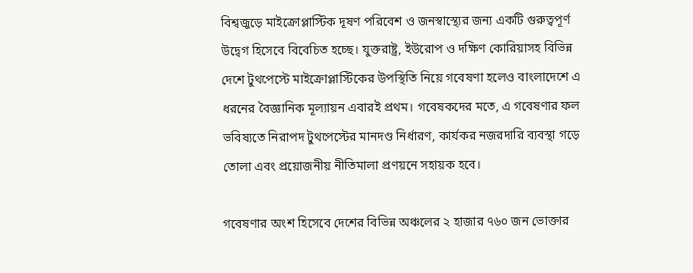বিশ্বজুড়ে মাইক্রোপ্লাস্টিক দূষণ পরিবেশ ও জনস্বাস্থ্যের জন্য একটি গুরুত্বপূর্ণ উদ্বেগ হিসেবে বিবেচিত হচ্ছে। যুক্তরাষ্ট্র, ইউরোপ ও দক্ষিণ কোরিয়াসহ বিভিন্ন দেশে টুথপেস্টে মাইক্রোপ্লাস্টিকের উপস্থিতি নিয়ে গবেষণা হলেও বাংলাদেশে এ ধরনের বৈজ্ঞানিক মূল্যায়ন এবারই প্রথম। গবেষকদের মতে, এ গবেষণার ফল ভবিষ্যতে নিরাপদ টুথপেস্টের মানদণ্ড নির্ধারণ, কার্যকর নজরদারি ব্যবস্থা গড়ে তোলা এবং প্রয়োজনীয় নীতিমালা প্রণয়নে সহায়ক হবে।

গবেষণার অংশ হিসেবে দেশের বিভিন্ন অঞ্চলের ২ হাজার ৭৬০ জন ভোক্তার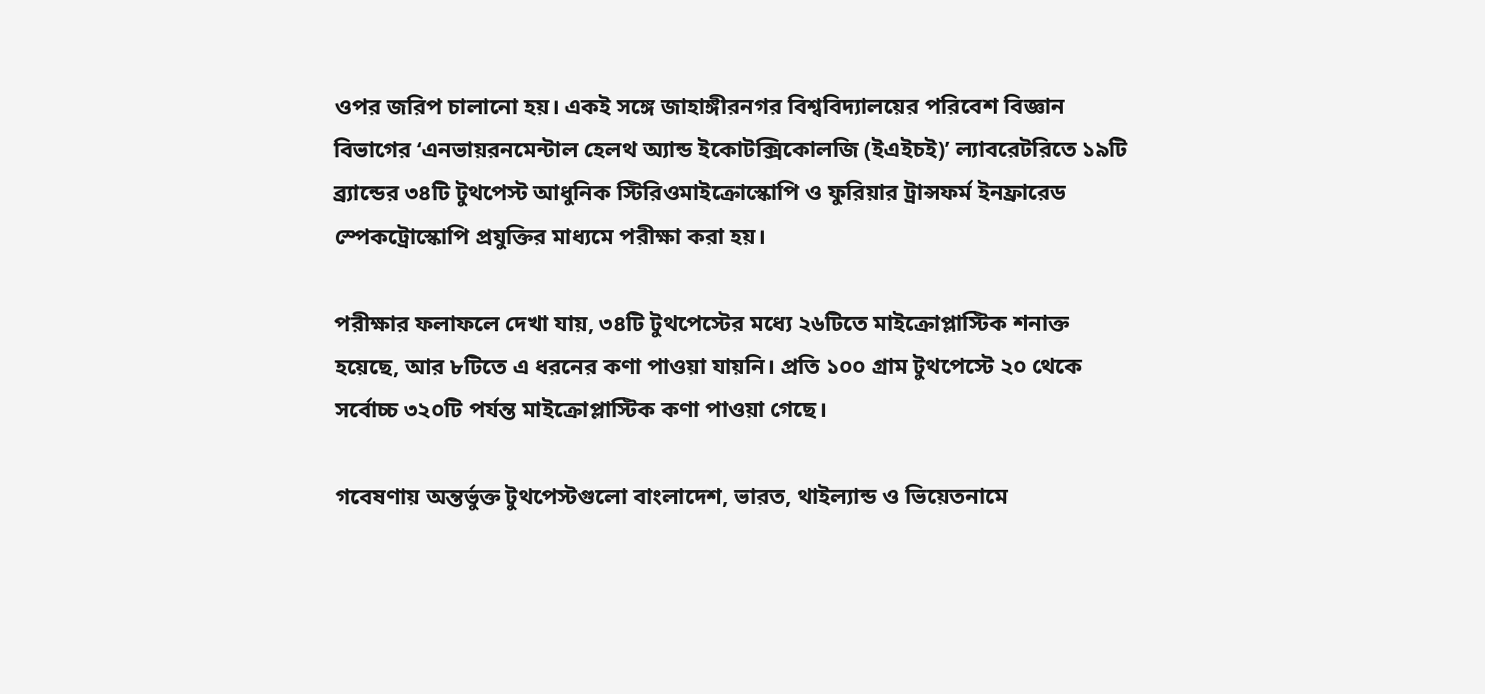ওপর জরিপ চালানো হয়। একই সঙ্গে জাহাঙ্গীরনগর বিশ্ববিদ্যালয়ের পরিবেশ বিজ্ঞান বিভাগের ‘এনভায়রনমেন্টাল হেলথ অ্যান্ড ইকোটক্সিকোলজি (ইএইচই)’ ল্যাবরেটরিতে ১৯টি ব্র্যান্ডের ৩৪টি টুথপেস্ট আধুনিক স্টিরিওমাইক্রোস্কোপি ও ফুরিয়ার ট্রান্সফর্ম ইনফ্রারেড স্পেকট্রোস্কোপি প্রযুক্তির মাধ্যমে পরীক্ষা করা হয়।

পরীক্ষার ফলাফলে দেখা যায়, ৩৪টি টুথপেস্টের মধ্যে ২৬টিতে মাইক্রোপ্লাস্টিক শনাক্ত হয়েছে, আর ৮টিতে এ ধরনের কণা পাওয়া যায়নি। প্রতি ১০০ গ্রাম টুথপেস্টে ২০ থেকে সর্বোচ্চ ৩২০টি পর্যন্ত মাইক্রোপ্লাস্টিক কণা পাওয়া গেছে।

গবেষণায় অন্তর্ভুক্ত টুথপেস্টগুলো বাংলাদেশ, ভারত, থাইল্যান্ড ও ভিয়েতনামে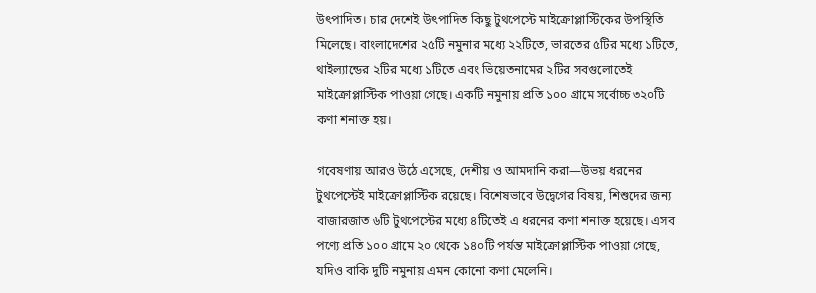উৎপাদিত। চার দেশেই উৎপাদিত কিছু টুথপেস্টে মাইক্রোপ্লাস্টিকের উপস্থিতি মিলেছে। বাংলাদেশের ২৫টি নমুনার মধ্যে ২২টিতে, ভারতের ৫টির মধ্যে ১টিতে, থাইল্যান্ডের ২টির মধ্যে ১টিতে এবং ভিয়েতনামের ২টির সবগুলোতেই মাইক্রোপ্লাস্টিক পাওয়া গেছে। একটি নমুনায় প্রতি ১০০ গ্রামে সর্বোচ্চ ৩২০টি কণা শনাক্ত হয়।

গবেষণায় আরও উঠে এসেছে, দেশীয় ও আমদানি করা—উভয় ধরনের টুথপেস্টেই মাইক্রোপ্লাস্টিক রয়েছে। বিশেষভাবে উদ্বেগের বিষয়, শিশুদের জন্য বাজারজাত ৬টি টুথপেস্টের মধ্যে ৪টিতেই এ ধরনের কণা শনাক্ত হয়েছে। এসব পণ্যে প্রতি ১০০ গ্রামে ২০ থেকে ১৪০টি পর্যন্ত মাইক্রোপ্লাস্টিক পাওয়া গেছে, যদিও বাকি দুটি নমুনায় এমন কোনো কণা মেলেনি।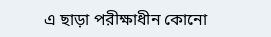এ ছাড়া পরীক্ষাধীন কোনো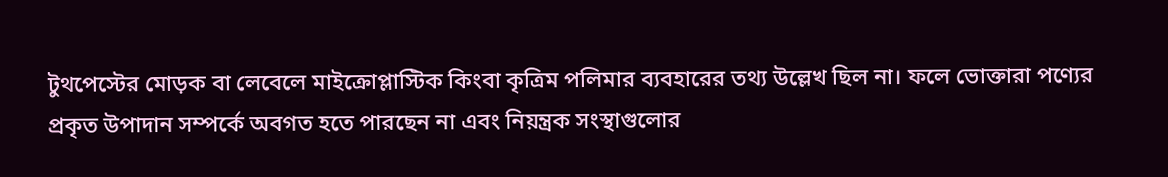টুথপেস্টের মোড়ক বা লেবেলে মাইক্রোপ্লাস্টিক কিংবা কৃত্রিম পলিমার ব্যবহারের তথ্য উল্লেখ ছিল না। ফলে ভোক্তারা পণ্যের প্রকৃত উপাদান সম্পর্কে অবগত হতে পারছেন না এবং নিয়ন্ত্রক সংস্থাগুলোর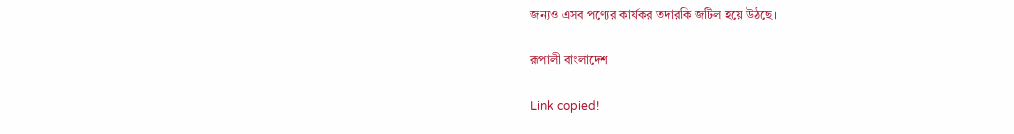জন্যও এসব পণ্যের কার্যকর তদারকি জটিল হয়ে উঠছে।

রূপালী বাংলাদেশ

Link copied!